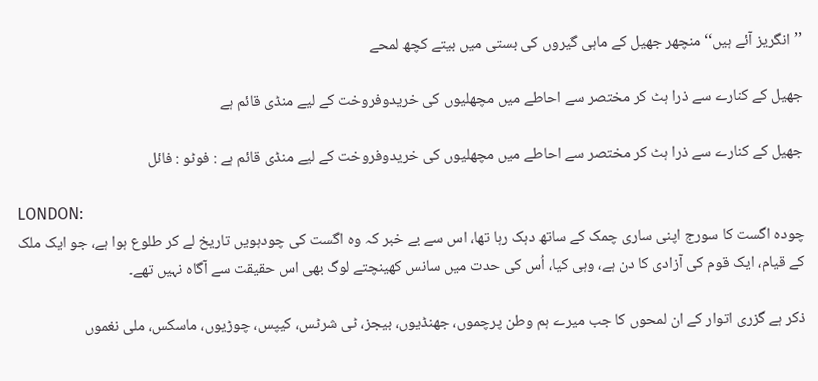’’انگریز آئے ہیں‘‘ منچھر جھیل کے ماہی گیروں کی بستی میں بیتے کچھ لمحے

جھیل کے کنارے سے ذرا ہٹ کر مختصر سے احاطے میں مچھلیوں کی خریدوفروخت کے لیے منڈی قائم ہے

جھیل کے کنارے سے ذرا ہٹ کر مختصر سے احاطے میں مچھلیوں کی خریدوفروخت کے لیے منڈی قائم ہے : فوٹو : فائل

LONDON:
چودہ اگست کا سورج اپنی ساری چمک کے ساتھ دہک رہا تھا، اس سے بے خبر کہ وہ اگست کی چودہویں تاریخ لے کر طلوع ہوا ہے، جو ایک ملک کے قیام، ایک قوم کی آزادی کا دن ہے، وہی کیا، اُس کی حدت میں سانس کھینچتے لوگ بھی اس حقیقت سے آگاہ نہیں تھے۔

ذکر ہے گزری اتوار کے ان لمحوں کا جب میرے ہم وطن پرچموں، جھنڈیوں، بیجز، ٹی شرٹس، کیپس، چوڑیوں، ماسکس، ملی نغموں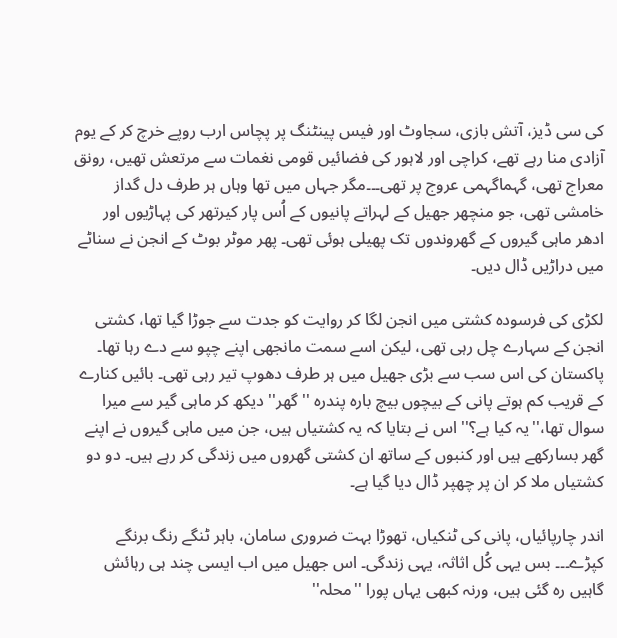کی سی ڈیز، آتش بازی، سجاوٹ اور فیس پینٹنگ پر پچاس ارب روپے خرچ کر کے یوم آزادی منا رہے تھے، کراچی اور لاہور کی فضائیں قومی نغمات سے مرتعش تھیں، رونق معراج تھی، گہماگہمی عروج پر تھی۔۔۔مگر جہاں میں تھا وہاں ہر طرف دل گداز خامشی تھی، جو منچھر جھیل کے لہراتے پانیوں کے اُس پار کیرتھر کی پہاڑیوں اور ادھر ماہی گیروں کے گھروندوں تک پھیلی ہوئی تھی۔ پھر موٹر بوٹ کے انجن نے سناٹے میں دراڑیں ڈال دیں۔

لکڑی کی فرسودہ کشتی میں انجن لگا کر روایت کو جدت سے جوڑا گیا تھا، کشتی انجن کے سہارے چل رہی تھی، لیکن اسے سمت مانجھی اپنے چپو سے دے رہا تھا۔ پاکستان کی اس سب سے بڑی جھیل میں ہر طرف دھوپ تیر رہی تھی۔ بائیں کنارے کے قریب کم ہوتے پانی کے بیچوں بیچ بارہ پندرہ ''گھر'' دیکھ کر ماہی گیر سے میرا سوال تھا،''یہ کیا ہے؟'' اس نے بتایا کہ یہ کشتیاں ہیں، جن میں ماہی گیروں نے اپنے گھر بسارکھے ہیں اور کنبوں کے ساتھ ان کشتی گھروں میں زندگی کر رہے ہیں۔ دو دو کشتیاں ملا کر ان پر چھپر ڈال دیا گیا ہے۔

اندر چارپائیاں، پانی کی ٹنکیاں، تھوڑا بہت ضروری سامان، باہر ٹنگے رنگ برنگے کپڑے۔۔۔ بس یہی کُل اثاثہ، یہی زندگی۔ اس جھیل میں اب ایسی چند ہی رہائش گاہیں رہ گئی ہیں، ورنہ کبھی یہاں پورا ''محلہ''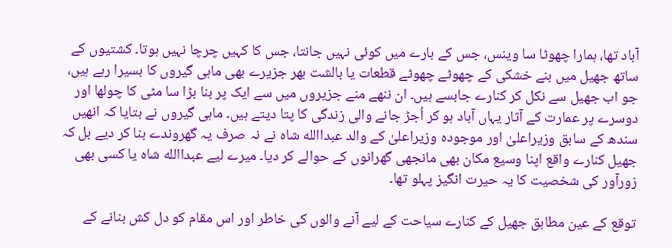آباد تھا، ہمارا چھوٹا سا وینس، جس کے بارے میں کوئی نہیں جانتا، جس کا کہیں چرچا نہیں ہوتا۔ کشتیوں کے ساتھ جھیل میں بنے خشکی کے چھوٹے چھوٹے قطعات یا بالشت بھر جزیرے بھی ماہی گیروں کا بسیرا رہے ہیں، جو اب جھیل سے نکل کر کنارے جابسے ہیں۔ ان ننھے منے جزیروں میں سے ایک پر بنا بڑا سا مٹی کا چولھا اور دوسرے پر عمارت کے آثار یہاں آباد ہو کر اُجڑ جانے والی زندگی کا پتا دیتے ہیں۔ ماہی گیروں نے بتایا کہ انھیں سندھ کے سابق وزیراعلیٰ اور موجودہ وزیراعلیٰ کے والد عبداالله شاہ نے نہ صرف یہ گھروندے بنا کر دیے بل کہ جھیل کنارے واقع اپنا وسیع مکان بھی مانجھی گھرانوں کے حوالے کر دیا۔ میرے لیے عبداالله شاہ یا کسی بھی زورآور کی شخصیت کا یہ حیرت انگیز پہلو تھا۔

توقع کے عین مطابق جھیل کے کنارے سیاحت کے لیے آنے والوں کی خاطر اور اس مقام کو دل کش بنانے کے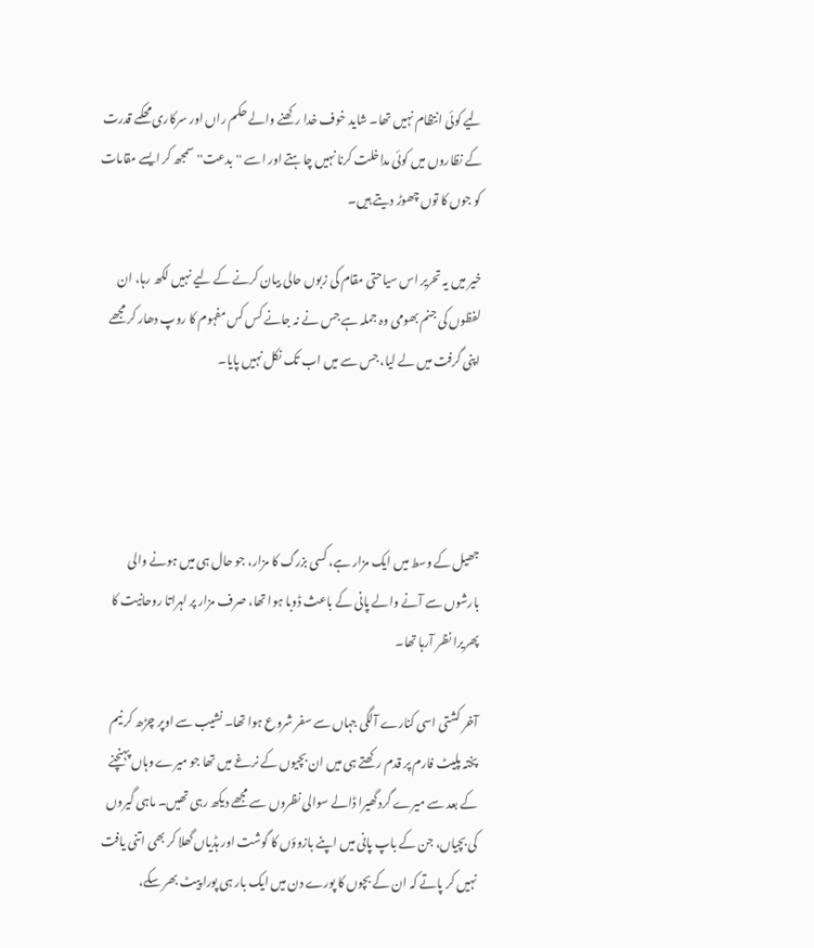لیے کوئی انتظام نہیں تھا۔ شاید خوف خدا رکھنے والے حکم راں اور سرکاری محکمے قدرت کے نظاروں میں کوئی مداخلت کرنا نہیں چاہتے اور اسے ''بدعت'' سمجھ کر ایسے مقامات کو جوں کا توں چھوڑ دیتے ہیں۔

خیر میں یہ تحریر اس سیاحتی مقام کی زبوں حالی بیان کرنے کے لیے نہیں لکھ رہا، ان لفظوں کی جنم بھومی وہ جملہ ہے جس نے نہ جانے کس کس مفہوم کا روپ دھار کر مجھے اپنی گرفت میں لے لیا، جس سے میں اب تک نکل نہیں پایا۔




جھیل کے وسط میں ایک مزار ہے، کسی بزرگ کا مزار، جو حال ہی میں ہونے والی بارشوں سے آنے والے پانی کے باعث ڈوبا ہوا تھا، صرف مزار پر لہراتا روحانیت کا پھریرا نظر آرہا تھا۔

آخر کشتی اسی کنارے آلگی جہاں سے سفر شروع ہوا تھا۔ نشیب سے اوپر چڑھ کر نیم پختہ پلیٹ فارم پر قدم رکھتے ہی میں ان بچیوں کے نرغے میں تھا جو میرے وہاں پہنچنے کے بعد سے میرے گرد گھیرا ڈالے سوالی نظروں سے مجھے دیکھ رہی تھیں۔ ماہی گیروں کی بچیاں، جن کے باپ پانی میں اپنے بازوؤں کا گوشت اور ہڈیاں گھلا کر بھی اتنی یافت نہیں کر پاتے کہ ان کے بچوں کا پورے دن میں ایک بار ہی پورا پیٹ بھر سکے،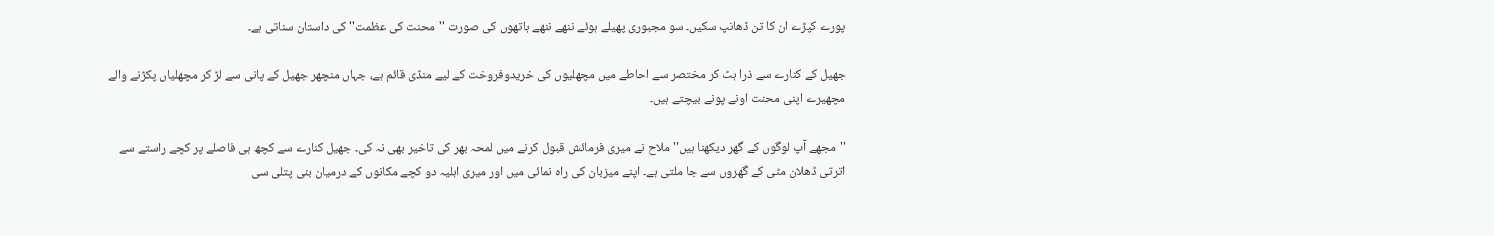پورے کپڑے ان کا تن ڈھانپ سکیں۔ سو مجبوری پھیلے ہوئے ننھے ننھے ہاتھوں کی صورت ''محنت کی عظمت'' کی داستان سناتی ہے۔

جھیل کے کنارے سے ذرا ہٹ کر مختصر سے احاطے میں مچھلیوں کی خریدوفروخت کے لیے منڈی قائم ہے، جہاں منچھر جھیل کے پانی سے لڑ کر مچھلیاں پکڑنے والے مچھیرے اپنی محنت اونے پونے بیچتے ہیں۔

''مجھے آپ لوگوں کے گھر دیکھنا ہیں'' ملاح نے میری فرمائش قبول کرنے میں لمحہ بھر کی تاخیر بھی نہ کی۔ جھیل کنارے سے کچھ ہی فاصلے پر کچے راستے سے اترتی ڈھلان مٹی کے گھروں سے جا ملتی ہے۔ اپنے میزبان کی راہ نمائی میں اور میری اہلیہ دو کچے مکانوں کے درمیان بنی پتلی سی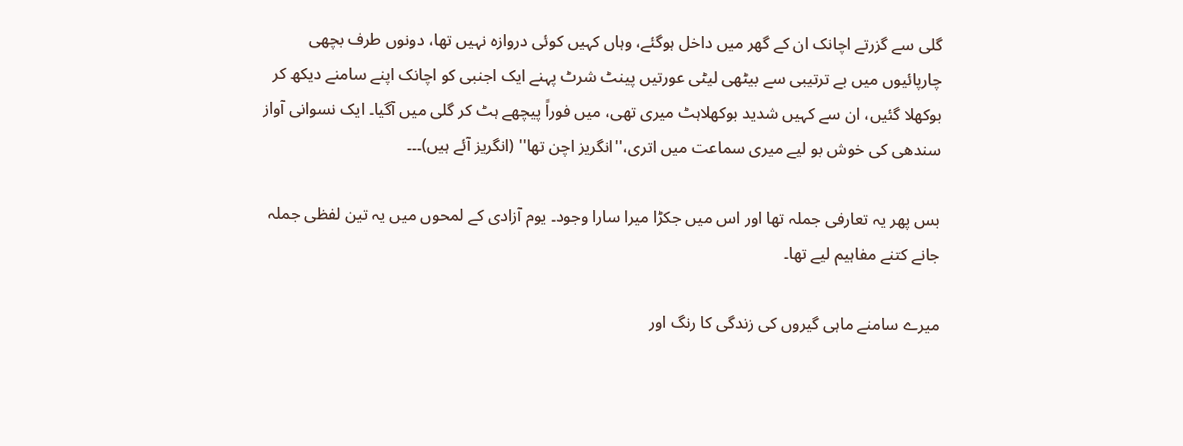گلی سے گزرتے اچانک ان کے گھر میں داخل ہوگئے، وہاں کہیں کوئی دروازہ نہیں تھا، دونوں طرف بچھی چارپائیوں میں بے ترتیبی سے بیٹھی لیٹی عورتیں پینٹ شرٹ پہنے ایک اجنبی کو اچانک اپنے سامنے دیکھ کر بوکھلا گئیں، ان سے کہیں شدید بوکھلاہٹ میری تھی، میں فوراً پیچھے ہٹ کر گلی میں آگیا۔ ایک نسوانی آواز سندھی کی خوش بو لیے میری سماعت میں اتری،''انگریز اچن تھا'' (انگریز آئے ہیں)۔۔۔

بس پھر یہ تعارفی جملہ تھا اور اس میں جکڑا میرا سارا وجود۔ یوم آزادی کے لمحوں میں یہ تین لفظی جملہ جانے کتنے مفاہیم لیے تھا۔

میرے سامنے ماہی گیروں کی زندگی کا رنگ اور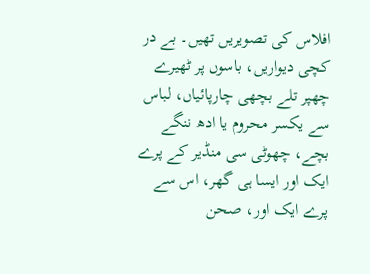افلاس کی تصویریں تھیں۔ بے در کچی دیواریں، باسوں پر ٹھیرے چھپر تلے بچھی چارپائیاں، لباس سے یکسر محروم یا ادھ ننگے بچے، چھوٹی سی منڈیر کے پرے ایک اور ایسا ہی گھر، اس سے پرے ایک اور، صحن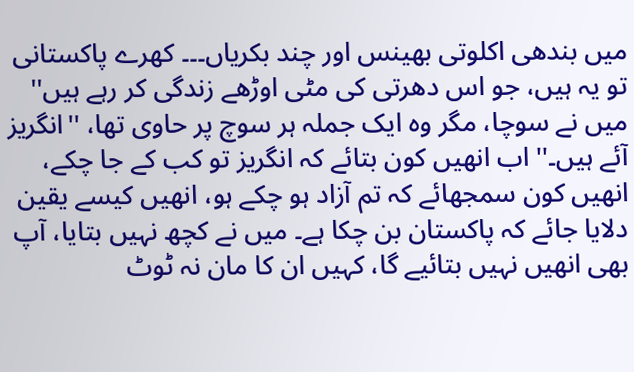میں بندھی اکلوتی بھینس اور چند بکریاں۔۔۔ کھرے پاکستانی تو یہ ہیں، جو اس دھرتی کی مٹی اوڑھے زندگی کر رہے ہیں'' میں نے سوچا، مگر وہ ایک جملہ ہر سوچ پر حاوی تھا، ''انگریز آئے ہیں۔'' اب انھیں کون بتائے کہ انگریز تو کب کے جا چکے، انھیں کون سمجھائے کہ تم آزاد ہو چکے ہو، انھیں کیسے یقین دلایا جائے کہ پاکستان بن چکا ہے۔ میں نے کچھ نہیں بتایا، آپ بھی انھیں نہیں بتائیے گا، کہیں ان کا مان نہ ٹوٹ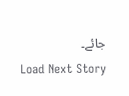جائے۔
Load Next Story